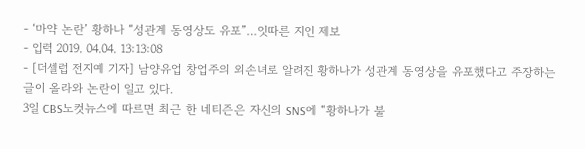- ‘마약 논란’ 황하나 “성관계 동영상도 유포”…잇따른 지인 제보
- 입력 2019. 04.04. 13:13:08
- [더셀럽 전지예 기자] 남양유업 창업주의 외손녀로 알려진 황하나가 성관계 동영상을 유포했다고 주장하는 글이 올라와 논란이 일고 있다.
3일 CBS노컷뉴스에 따르면 최근 한 네티즌은 자신의 SNS에 “황하나가 불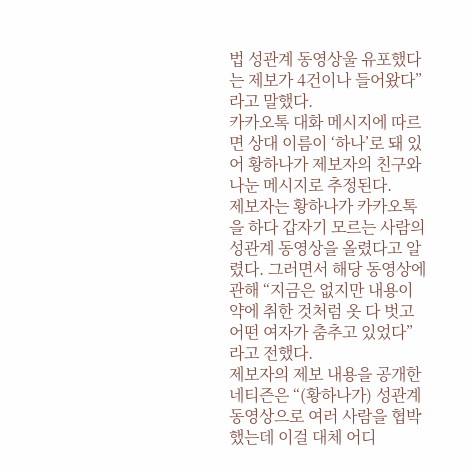법 성관계 동영상울 유포했다는 제보가 4건이나 들어왔다”라고 말했다.
카카오톡 대화 메시지에 따르면 상대 이름이 ‘하나’로 돼 있어 황하나가 제보자의 친구와 나눈 메시지로 추정된다.
제보자는 황하나가 카카오톡을 하다 갑자기 모르는 사람의 성관계 동영상을 올렸다고 알렸다. 그러면서 해당 동영상에 관해 “지금은 없지만 내용이 약에 취한 것처럼 옷 다 벗고 어떤 여자가 춤추고 있었다”라고 전했다.
제보자의 제보 내용을 공개한 네티즌은 “(황하나가) 성관계 동영상으로 여러 사람을 협박했는데 이걸 대체 어디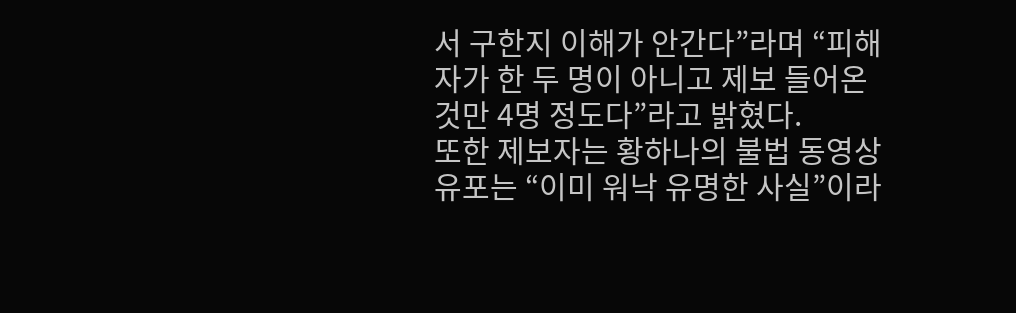서 구한지 이해가 안간다”라며 “피해자가 한 두 명이 아니고 제보 들어온 것만 4명 정도다”라고 밝혔다.
또한 제보자는 황하나의 불법 동영상 유포는 “이미 워낙 유명한 사실”이라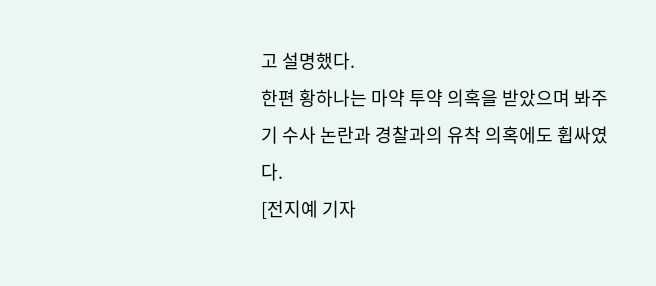고 설명했다.
한편 황하나는 마약 투약 의혹을 받았으며 봐주기 수사 논란과 경찰과의 유착 의혹에도 휩싸였다.
[전지예 기자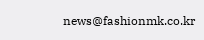news@fashionmk.co.kr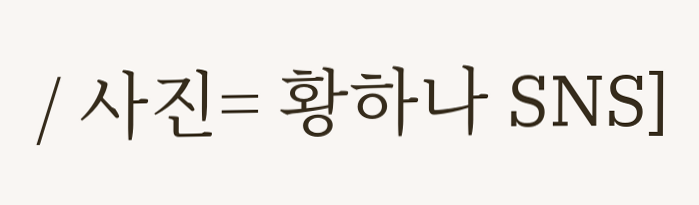/ 사진= 황하나 SNS]